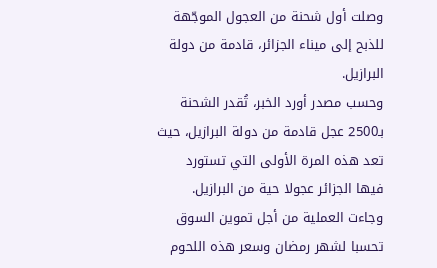وصلت أول شحنة من العجول الموجّهة للذبح إلى ميناء الجزائر، قادمة من دولة البرازيل.
وحسب مصدر أورد الخبر، تُقدر الشحنة بـ2500 عجل قادمة من دولة البرازيل، حيث تعد هذه المرة الأولى التي تستورد فيها الجزائر عجولا حية من البرازيل.
وجاءت العملية من أجل تموين السوق تحسبا لشهر رمضان وسعر هذه اللحوم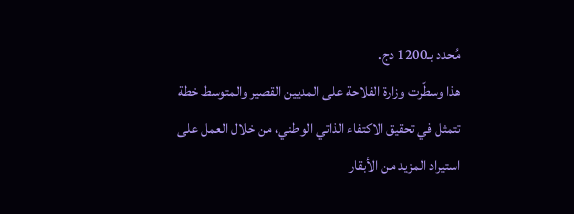مُحدد بـ1200 دج.
هذا وسطّرت وزارة الفلاحة على المديين القصير والمتوسط خطة تتمثل في تحقيق الاكتفاء الذاتي الوطني، من خلال العمل على استيراد المزيد من الأبقار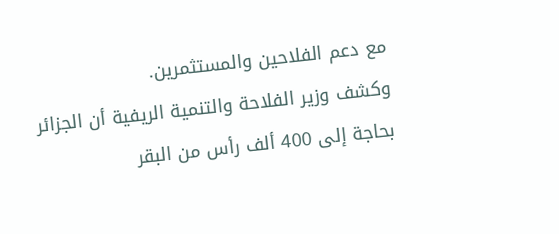مع دعم الفلاحين والمستثمرين.
وكشف وزير الفلاحة والتنمية الريفية أن الجزائر بحاجة إلى 400 ألف رأس من البقر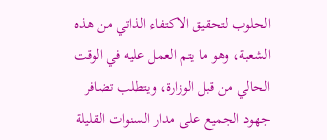الحلوب لتحقيق الاكتفاء الذاتي من هذه الشعبة، وهو ما يتم العمل عليه في الوقت الحالي من قبل الوزارة، ويتطلب تضافر جهود الجميع على مدار السنوات القليلة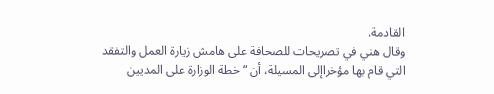القادمة.
وقال هني في تصريحات للصحافة على هامش زيارة العمل والتفقد التي قام بها مؤخراإلى المسيلة، أن “خطة الوزارة على المديين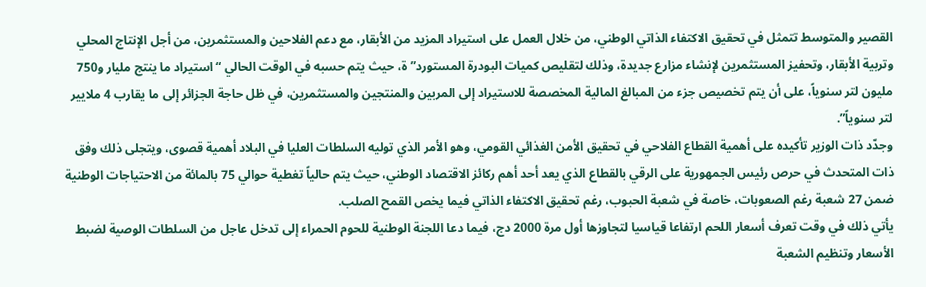القصير والمتوسط تتمثل في تحقيق الاكتفاء الذاتي الوطني، من خلال العمل على استيراد المزيد من الأبقار، مع دعم الفلاحين والمستثمرين، من أجل الإنتاج المحلي وتربية الأبقار، وتحفيز المستثمرين لإنشاء مزارع جديدة، وذلك لتقليص كميات البودرة المستورد”ة، حيث يتم حسبه في الوقت الحالي “استيراد ما ينتج مليار و750 مليون لتر سنوياً، على أن يتم تخصيص جزء من المبالغ المالية المخصصة للاستيراد إلى المربين والمنتجين والمستثمرين، في ظل حاجة الجزائر إلى ما يقارب 4 ملايير لتر سنوياً”.
وجدّد ذات الوزير تأكيده على أهمية القطاع الفلاحي في تحقيق الأمن الغذائي القومي، وهو الأمر الذي توليه السلطات العليا في البلاد أهمية قصوى، ويتجلى ذلك وفق ذات المتحدث في حرص رئيس الجمهورية على الرقي بالقطاع الذي يعد أحد أهم ركائز الاقتصاد الوطني، حيث يتم حالياً تغطية حوالي 75 بالمائة من الاحتياجات الوطنية ضمن 27 شعبة رغم الصعوبات، خاصة في شعبة الحبوب، رغم تحقيق الاكتفاء الذاتي فيما يخص القمح الصلب.
يأتي ذلك في وقت تعرف أسعار اللحم ارتفاعا قياسيا لتجاوزها أول مرة 2000 دج، فيما دعا اللجنة الوطنية للحوم الحمراء إلى تدخل عاجل من السلطات الوصية لضبط الأسعار وتنظيم الشعبة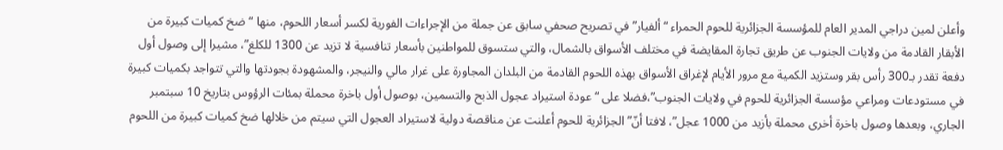وأعلن لمين دراجي المدير العام للمؤسسة الجزائرية للحوم الحمراء “ألفيار” في تصريح صحفي سابق عن جملة من الإجراءات الفورية لكسر أسعار اللحوم، منها “ضخ كميات كبيرة من الأبقار القادمة من ولايات الجنوب عن طريق تجارة المقايضة في مختلف الأسواق بالشمال، والتي ستسوق للمواطنين بأسعار تنافسية لا تزيد عن 1300 للكلغ”، مشيرا إلى وصول أول دفعة تقدر بـ300 رأس بقر وستزيد الكمية مع مرور الأيام لإغراق الأسواق بهذه اللحوم القادمة من البلدان المجاورة على غرار مالي والنيجر، والمشهودة بجودتها والتي تتواجد بكميات كبيرة في مستودعات ومراعي مؤسسة الجزائرية للحوم في ولايات الجنوب”،فضلا على “عودة استيراد عجول الذبح والتسمين، بوصول أول باخرة محملة بمئات الرؤوس بتاريخ 10 سبتمبر الجاري، وبعدها وصول باخرة أخرى محملة بأزيد من 1000 عجل”، لافتا أنّ” الجزائرية للحوم أعلنت عن مناقصة دولية لاستيراد العجول التي سيتم من خلالها ضخ كميات كبيرة من اللحوم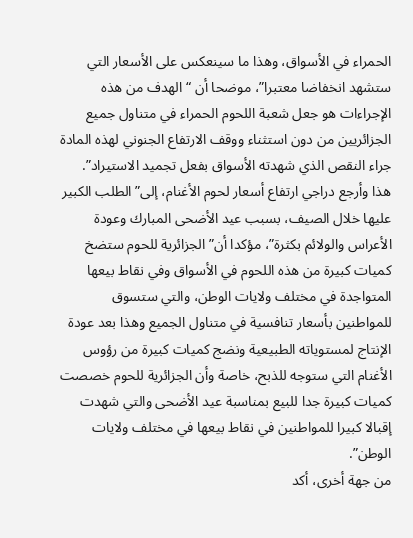الحمراء في الأسواق، وهذا ما سينعكس على الأسعار التي ستشهد انخفاضا معتبرا”، موضحا أن “الهدف من هذه الإجراءات هو جعل شعبة اللحوم الحمراء في متناول جميع الجزائريين من دون استثناء ووقف الارتفاع الجنوني لهذه المادة جراء النقص الذي شهدته الأسواق بفعل تجميد الاستيراد”.
هذا وأرجع دراجي ارتفاع أسعار لحوم الأغنام، إلى” الطلب الكبير عليها خلال الصيف، بسبب عيد الأضحى المبارك وعودة الأعراس والولائم بكثرة”، مؤكدا أن” الجزائرية للحوم ستضخ كميات كبيرة من هذه اللحوم في الأسواق وفي نقاط بيعها المتواجدة في مختلف ولايات الوطن، والتي ستسوق للمواطنين بأسعار تنافسية في متناول الجميع وهذا بعد عودة الإنتاج لمستوياته الطبيعية ونضج كميات كبيرة من رؤوس الأغنام التي ستوجه للذبح، خاصة وأن الجزائرية للحوم خصصت كميات كبيرة جدا للبيع بمناسبة عيد الأضحى والتي شهدت إقبالا كبيرا للمواطنين في نقاط بيعها في مختلف ولايات الوطن”.
من جهة أخرى، أكد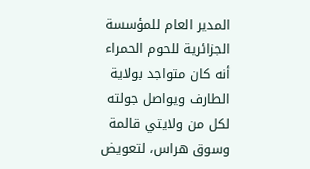المدير العام للمؤسسة الجزائرية للحوم الحمراء أنه كان متواجد بولاية الطارف ويواصل جولته لكل من ولايتي قالمة وسوق هراس، لتعويض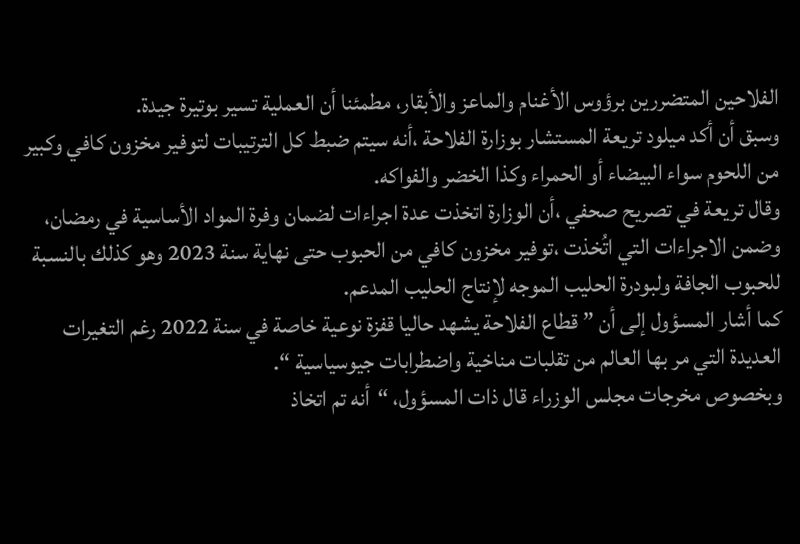الفلاحين المتضررين برؤوس الأغنام والماعز والأبقار، مطمئنا أن العملية تسير بوتيرة جيدة.
وسبق أن أكد ميلود تريعة المستشار بوزارة الفلاحة ،أنه سيتم ضبط كل الترتيبات لتوفير مخزون كافي وكبير من اللحوم سواء البيضاء أو الحمراء وكذا الخضر والفواكه.
وقال تريعة في تصريح صحفي ،أن الوزارة اتخذت عدة اجراءات لضمان وفرة المواد الأساسية في رمضان، وضمن الاجراءات التي اتُخذت ،توفير مخزون كافي من الحبوب حتى نهاية سنة 2023 وهو كذلك بالنسبة للحبوب الجافة ولبودرة الحليب الموجه لإنتاج الحليب المدعم.
كما أشار المسؤول إلى أن ” قطاع الفلاحة يشهد حاليا قفزة نوعية خاصة في سنة 2022 رغم التغيرات العديدة التي مر بها العالم من تقلبات مناخية واضطرابات جيوسياسية “.
وبخصوص مخرجات مجلس الوزراء قال ذات المسؤول، “أنه تم اتخاذ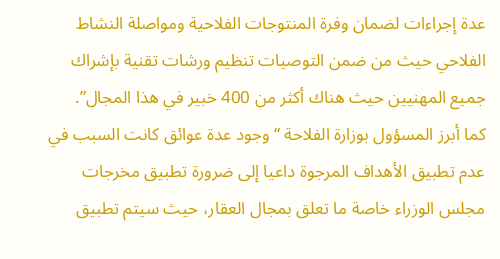عدة إجراءات لضمان وفرة المنتوجات الفلاحية ومواصلة النشاط الفلاحي حيث من ضمن التوصيات تنظيم ورشات تقنية بإشراك جميع المهنيين حيث هناك أكثر من 400 خبير في هذا المجال”.
كما أبرز المسؤول بوزارة الفلاحة “وجود عدة عوائق كانت السبب في عدم تطبيق الأهداف المرجوة داعيا إلى ضرورة تطبيق مخرجات مجلس الوزراء خاصة ما تعلق بمجال العقار، حيث سيتم تطبيق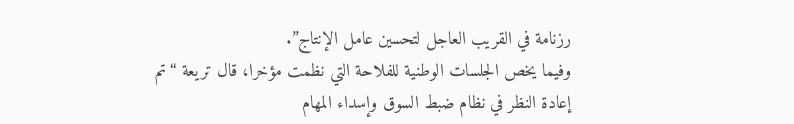رزنامة في القريب العاجل لتحسين عامل الإنتاج”.
وفيما يخص الجلسات الوطنية للفلاحة التي نظمت مؤخرا، قال تريعة “تم إعادة النظر في نظام ضبط السوق وإسداء المهام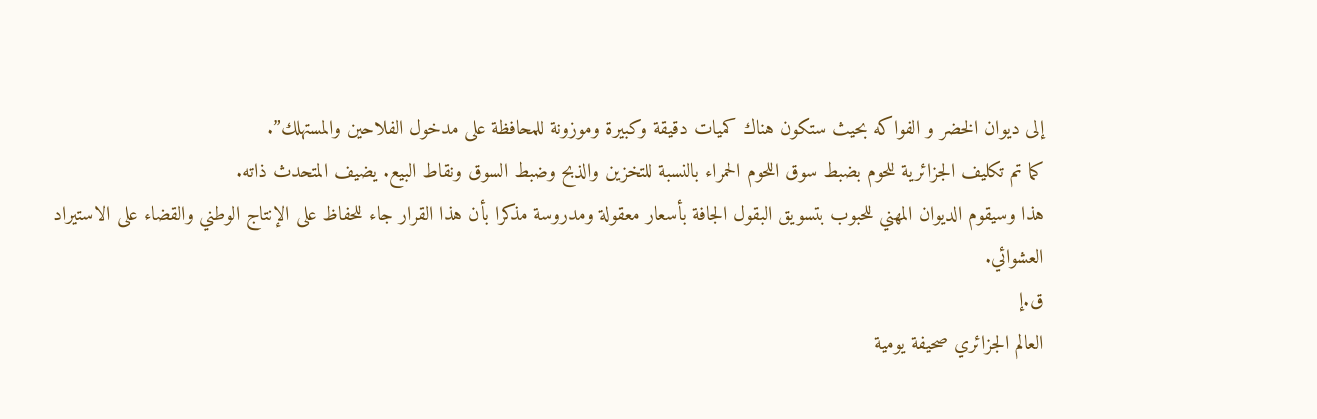إلى ديوان الخضر و الفواكه بحيث ستكون هناك كميات دقيقة وكبيرة وموزونة للمحافظة على مدخول الفلاحين والمستهلك”.
كما تم تكليف الجزائرية للحوم بضبط سوق اللحوم الحمراء بالنسبة للتخزين والذبح وضبط السوق ونقاط البيع. يضيف المتحدث ذاته.
هذا وسيقوم الديوان المهني للحبوب بتسويق البقول الجافة بأسعار معقولة ومدروسة مذكرا بأن هذا القرار جاء للحفاظ على الإنتاج الوطني والقضاء على الاستيراد العشوائي.
ق.إ
العالم الجزائري صحيفة يومية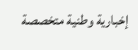إخبارية وطنية متخصصة